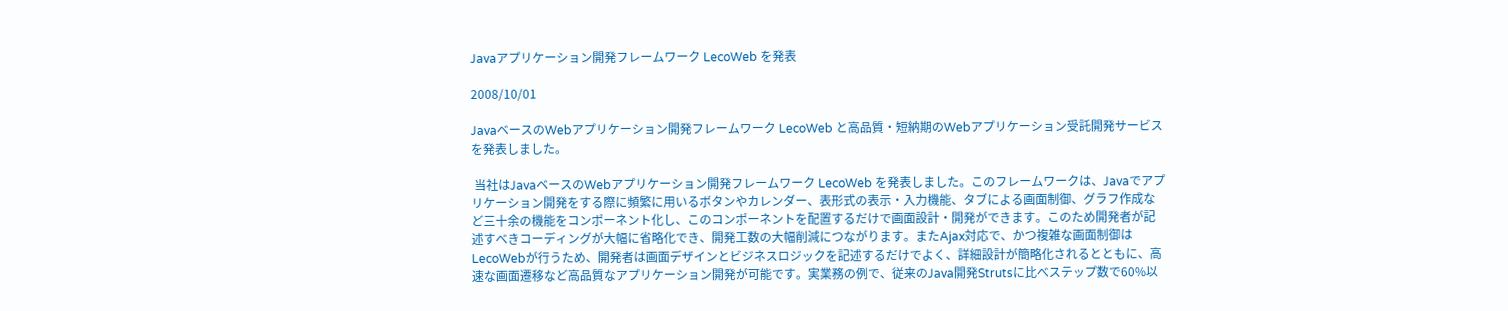Javaアプリケーション開発フレームワーク LecoWeb を発表

2008/10/01

JavaベースのWebアプリケーション開発フレームワーク LecoWeb と高品質・短納期のWebアプリケーション受託開発サービスを発表しました。

 当社はJavaベースのWebアプリケーション開発フレームワーク LecoWeb を発表しました。このフレームワークは、Javaでアプリケーション開発をする際に頻繁に用いるボタンやカレンダー、表形式の表示・入力機能、タブによる画面制御、グラフ作成など三十余の機能をコンポーネント化し、このコンポーネントを配置するだけで画面設計・開発ができます。このため開発者が記述すべきコーディングが大幅に省略化でき、開発工数の大幅削減につながります。またAjax対応で、かつ複雑な画面制御はLecoWebが行うため、開発者は画面デザインとビジネスロジックを記述するだけでよく、詳細設計が簡略化されるとともに、高速な画面遷移など高品質なアプリケーション開発が可能です。実業務の例で、従来のJava開発Strutsに比べステップ数で60%以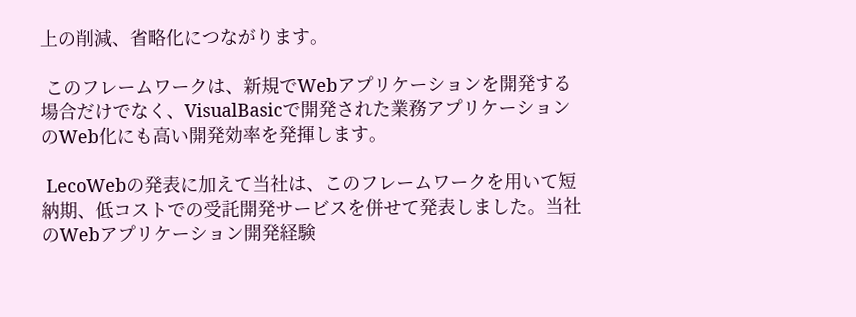上の削減、省略化につながります。

 このフレームワークは、新規でWebアプリケーションを開発する場合だけでなく、VisualBasicで開発された業務アプリケーションのWeb化にも高い開発効率を発揮します。

 LecoWebの発表に加えて当社は、このフレームワークを用いて短納期、低コストでの受託開発サービスを併せて発表しました。当社のWebアプリケーション開発経験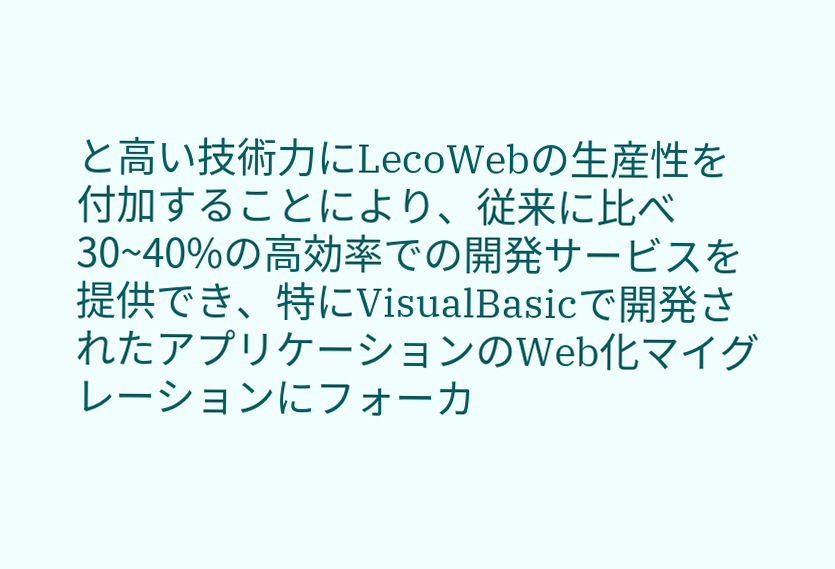と高い技術力にLecoWebの生産性を付加することにより、従来に比べ30~40%の高効率での開発サービスを提供でき、特にVisualBasicで開発されたアプリケーションのWeb化マイグレーションにフォーカ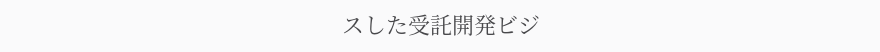スした受託開発ビジ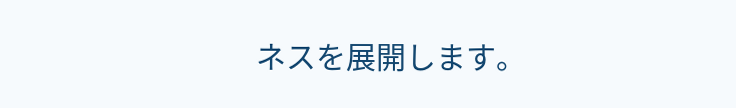ネスを展開します。